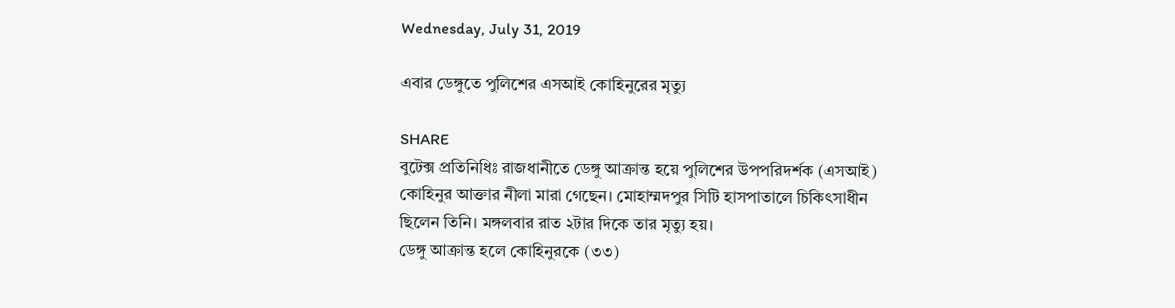Wednesday, July 31, 2019

এবার ডেঙ্গুতে পুলিশের এসআই কোহিনুরের মৃত্যু

SHARE
বুটেক্স প্রতিনিধিঃ রাজধানীতে ডেঙ্গু আক্রান্ত হয়ে পুলিশের উপপরিদর্শক (এসআই) কোহিনুর আক্তার নীলা মারা গেছেন। মোহাম্মদপুর সিটি হাসপাতালে চিকিৎসাধীন ছিলেন তিনি। মঙ্গলবার রাত ২টার দিকে তার মৃত্যু হয়।
ডেঙ্গু আক্রান্ত হলে কোহিনুরকে (৩৩)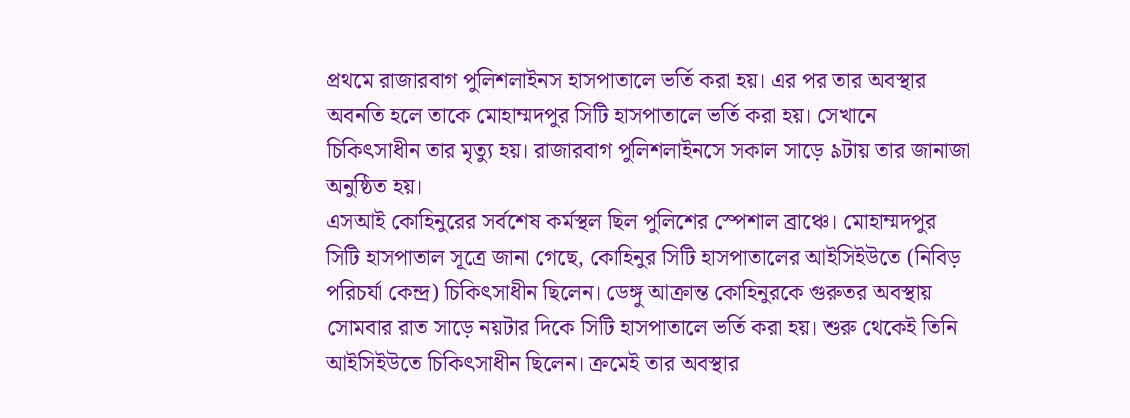প্রথমে রাজারবাগ পুলিশলাইনস হাসপাতালে ভর্তি করা হয়। এর পর তার অবস্থার অবনতি হলে তাকে মোহাম্মদপুর সিটি হাসপাতালে ভর্তি করা হয়। সেখানে চিকিৎসাধীন তার মৃত্যু হয়। রাজারবাগ পুলিশলাইনসে সকাল সাড়ে ৯টায় তার জানাজা অনুষ্ঠিত হয়।
এসআই কোহিনুরের সর্বশেষ কর্মস্থল ছিল পুলিশের স্পেশাল ব্রাঞ্চে। মোহাম্মদপুর সিটি হাসপাতাল সূত্রে জানা গেছে, কোহিনুর সিটি হাসপাতালের আইসিইউতে (নিবিড় পরিচর্যা কেন্দ্র) চিকিৎসাধীন ছিলেন। ডেঙ্গু আক্রান্ত কোহিনুরকে গুরুতর অবস্থায় সোমবার রাত সাড়ে নয়টার দিকে সিটি হাসপাতালে ভর্তি করা হয়। শুরু থেকেই তিনি আইসিইউতে চিকিৎসাধীন ছিলেন। ক্রমেই তার অবস্থার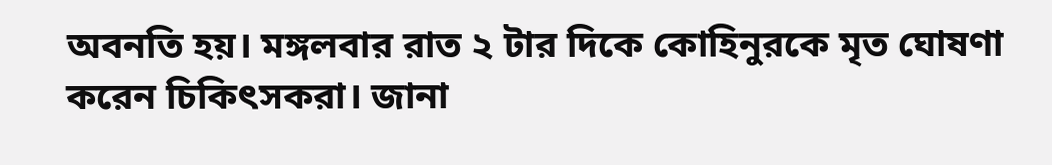অবনতি হয়। মঙ্গলবার রাত ২ টার দিকে কোহিনুরকে মৃত ঘোষণা করেন চিকিৎসকরা। জানা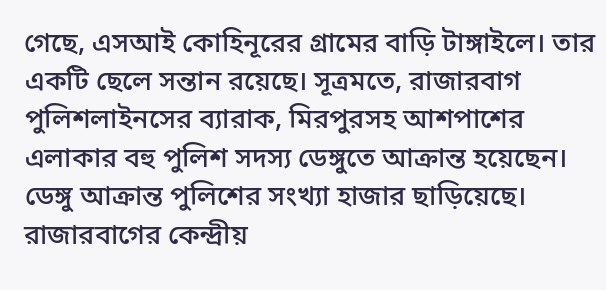গেছে, এসআই কোহিনূরের গ্রামের বাড়ি টাঙ্গাইলে। তার একটি ছেলে সন্তান রয়েছে। সূত্রমতে, রাজারবাগ পুলিশলাইনসের ব্যারাক, মিরপুরসহ আশপাশের এলাকার বহু পুলিশ সদস্য ডেঙ্গুতে আক্রান্ত হয়েছেন। ডেঙ্গু আক্রান্ত পুলিশের সংখ্যা হাজার ছাড়িয়েছে। রাজারবাগের কেন্দ্রীয়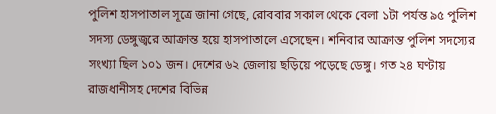পুলিশ হাসপাতাল সূত্রে জানা গেছে, রোববার সকাল থেকে বেলা ১টা পর্যন্ত ৯৫ পুলিশ সদস্য ডেঙ্গুজ্বরে আক্রান্ত হয়ে হাসপাতালে এসেছেন। শনিবার আক্রান্ত পুলিশ সদস্যের সংখ্যা ছিল ১০১ জন। দেশের ৬২ জেলায় ছড়িয়ে পড়েছে ডেঙ্গু। গত ২৪ ঘণ্টায় রাজধানীসহ দেশের বিভিন্ন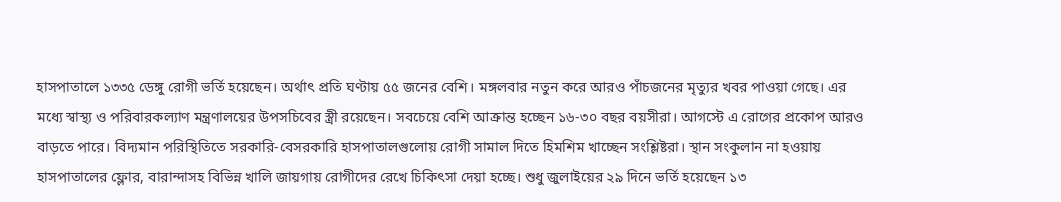হাসপাতালে ১৩৩৫ ডেঙ্গু রোগী ভর্তি হয়েছেন। অর্থাৎ প্রতি ঘণ্টায় ৫৫ জনের বেশি। মঙ্গলবার নতুন করে আরও পাঁচজনের মৃত্যুর খবর পাওয়া গেছে। এর মধ্যে স্বাস্থ্য ও পরিবারকল্যাণ মন্ত্রণালয়ের উপসচিবের স্ত্রী রয়েছেন। সবচেয়ে বেশি আক্রান্ত হচ্ছেন ১৬-৩০ বছর বয়সীরা। আগস্টে এ রোগের প্রকোপ আরও বাড়তে পারে। বিদ্যমান পরিস্থিতিতে সরকারি-বেসরকারি হাসপাতালগুলোয় রোগী সামাল দিতে হিমশিম খাচ্ছেন সংশ্লিষ্টরা। স্থান সংকুলান না হওয়ায় হাসপাতালের ফ্লোর, বারান্দাসহ বিভিন্ন খালি জায়গায় রোগীদের রেখে চিকিৎসা দেয়া হচ্ছে। শুধু জুলাইয়ের ২৯ দিনে ভর্তি হয়েছেন ১৩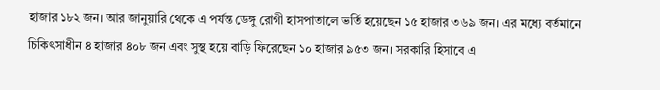হাজার ১৮২ জন। আর জানুয়ারি থেকে এ পর্যন্ত ডেঙ্গু রোগী হাসপাতালে ভর্তি হয়েছেন ১৫ হাজার ৩৬৯ জন। এর মধ্যে বর্তমানে চিকিৎসাধীন ৪ হাজার ৪০৮ জন এবং সুস্থ হয়ে বাড়ি ফিরেছেন ১০ হাজার ৯৫৩ জন। সরকারি হিসাবে এ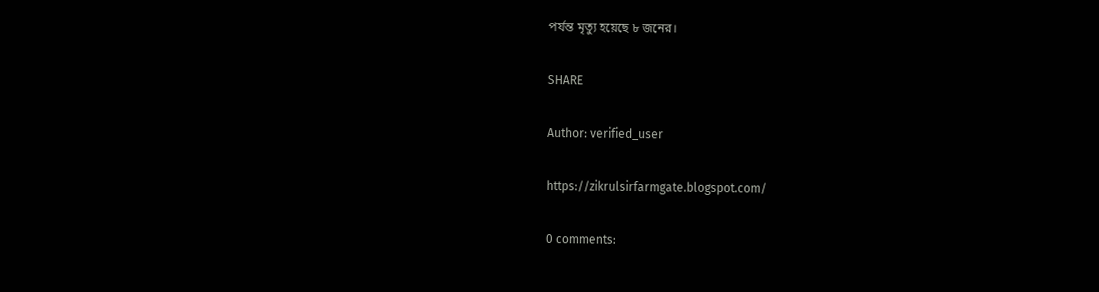পর্যন্ত মৃত্যু হয়েছে ৮ জনের।

SHARE

Author: verified_user

https://zikrulsirfarmgate.blogspot.com/

0 comments: